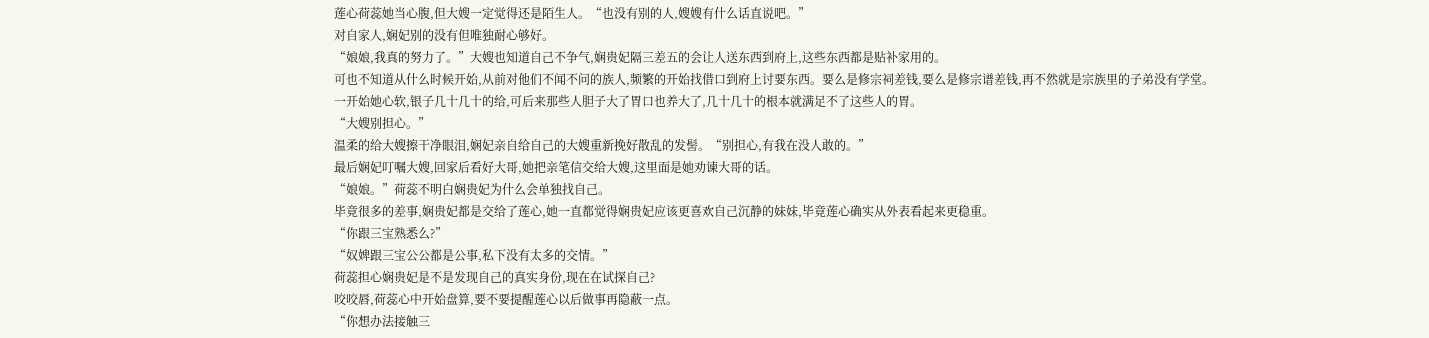莲心荷蕊她当心腹,但大嫂一定觉得还是陌生人。“也没有别的人,嫂嫂有什么话直说吧。”
对自家人,娴妃别的没有但唯独耐心够好。
“娘娘,我真的努力了。”大嫂也知道自己不争气,娴贵妃隔三差五的会让人送东西到府上,这些东西都是贴补家用的。
可也不知道从什么时候开始,从前对他们不闻不问的族人,频繁的开始找借口到府上讨要东西。要么是修宗祠差钱,要么是修宗谱差钱,再不然就是宗族里的子弟没有学堂。
一开始她心软,银子几十几十的给,可后来那些人胆子大了胃口也养大了,几十几十的根本就满足不了这些人的胃。
“大嫂别担心。”
温柔的给大嫂擦干净眼泪,娴妃亲自给自己的大嫂重新挽好散乱的发髻。“别担心,有我在没人敢的。”
最后娴妃叮嘱大嫂,回家后看好大哥,她把亲笔信交给大嫂,这里面是她劝谏大哥的话。
“娘娘。”荷蕊不明白娴贵妃为什么会单独找自己。
毕竟很多的差事,娴贵妃都是交给了莲心,她一直都觉得娴贵妃应该更喜欢自己沉静的妹妹,毕竟莲心确实从外表看起来更稳重。
“你跟三宝熟悉么?”
“奴婢跟三宝公公都是公事,私下没有太多的交情。”
荷蕊担心娴贵妃是不是发现自己的真实身份,现在在试探自己?
咬咬唇,荷蕊心中开始盘算,要不要提醒莲心以后做事再隐蔽一点。
“你想办法接触三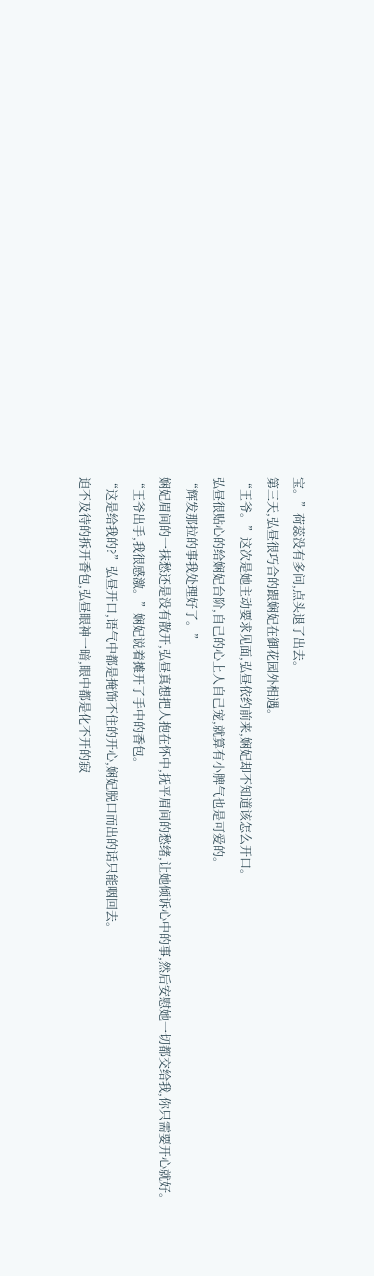宝。”荷蕊没有多问,点头退了出去。
第三天,弘昼很巧合的跟娴妃在御花园外相遇。
“王爷。”这次是她主动要求见面,弘昼依约前来,娴妃却不知道该怎么开口。
弘昼很贴心的给娴妃台阶,自己的心上人自己宠,就算有小脾气也是可爱的。
“辉发那拉的事我处理好了。”
娴妃眉间的一抹愁还是没有散开,弘昼真想把人抱在怀中,抚平眉间的愁绪,让她倾诉心中的事,然后安慰她一切都交给我,你只需要开心就好。
“王爷出手,我很感激。”娴妃说着摊开了手中的香包。
“这是给我的?”弘昼开口,语气中都是掩饰不住的开心,娴妃脱口而出的话只能咽回去。
迫不及待的拆开香包,弘昼眼神一暗,眼中都是化不开的寂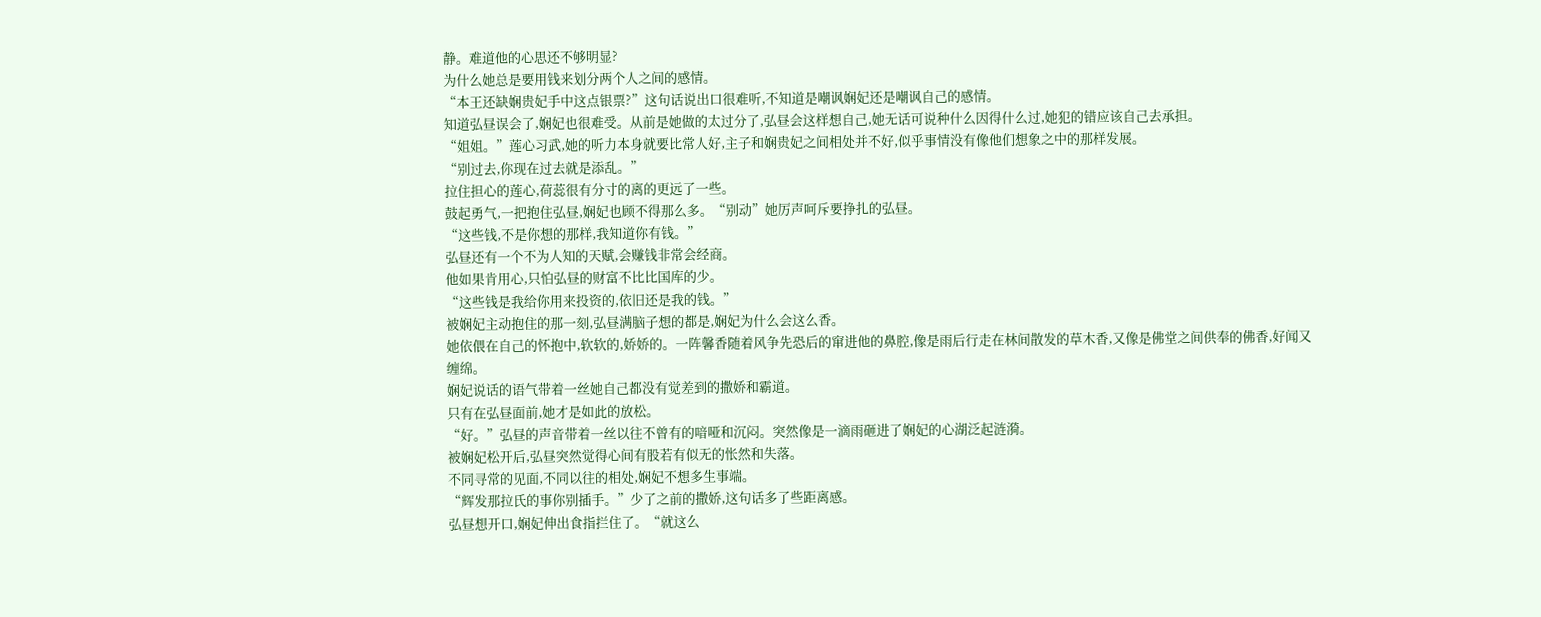静。难道他的心思还不够明显?
为什么她总是要用钱来划分两个人之间的感情。
“本王还缺娴贵妃手中这点银票?”这句话说出口很难听,不知道是嘲讽娴妃还是嘲讽自己的感情。
知道弘昼误会了,娴妃也很难受。从前是她做的太过分了,弘昼会这样想自己,她无话可说种什么因得什么过,她犯的错应该自己去承担。
“姐姐。”莲心习武,她的听力本身就要比常人好,主子和娴贵妃之间相处并不好,似乎事情没有像他们想象之中的那样发展。
“别过去,你现在过去就是添乱。”
拉住担心的莲心,荷蕊很有分寸的离的更远了一些。
鼓起勇气,一把抱住弘昼,娴妃也顾不得那么多。“别动”她厉声呵斥要挣扎的弘昼。
“这些钱,不是你想的那样,我知道你有钱。”
弘昼还有一个不为人知的天赋,会赚钱非常会经商。
他如果肯用心,只怕弘昼的财富不比比国库的少。
“这些钱是我给你用来投资的,依旧还是我的钱。”
被娴妃主动抱住的那一刻,弘昼满脑子想的都是,娴妃为什么会这么香。
她依偎在自己的怀抱中,软软的,娇娇的。一阵馨香随着风争先恐后的窜进他的鼻腔,像是雨后行走在林间散发的草木香,又像是佛堂之间供奉的佛香,好闻又缠绵。
娴妃说话的语气带着一丝她自己都没有觉差到的撒娇和霸道。
只有在弘昼面前,她才是如此的放松。
“好。”弘昼的声音带着一丝以往不曾有的喑哑和沉闷。突然像是一滴雨砸进了娴妃的心湖泛起涟漪。
被娴妃松开后,弘昼突然觉得心间有股若有似无的怅然和失落。
不同寻常的见面,不同以往的相处,娴妃不想多生事端。
“辉发那拉氏的事你别插手。”少了之前的撒娇,这句话多了些距离感。
弘昼想开口,娴妃伸出食指拦住了。“就这么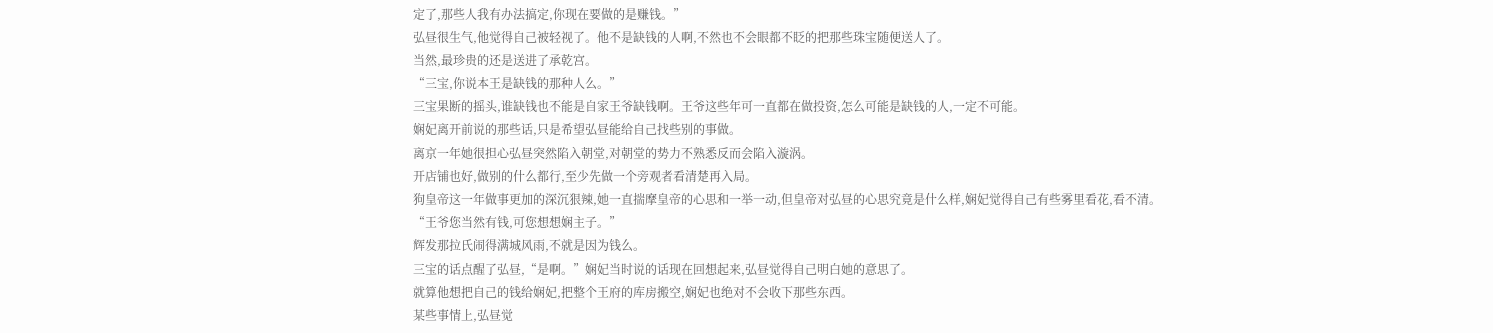定了,那些人我有办法搞定,你现在要做的是赚钱。”
弘昼很生气,他觉得自己被轻视了。他不是缺钱的人啊,不然也不会眼都不眨的把那些珠宝随便送人了。
当然,最珍贵的还是送进了承乾宫。
“三宝,你说本王是缺钱的那种人么。”
三宝果断的摇头,谁缺钱也不能是自家王爷缺钱啊。王爷这些年可一直都在做投资,怎么可能是缺钱的人,一定不可能。
娴妃离开前说的那些话,只是希望弘昼能给自己找些别的事做。
离京一年她很担心弘昼突然陷入朝堂,对朝堂的势力不熟悉反而会陷入漩涡。
开店铺也好,做别的什么都行,至少先做一个旁观者看清楚再入局。
狗皇帝这一年做事更加的深沉狠辣,她一直揣摩皇帝的心思和一举一动,但皇帝对弘昼的心思究竟是什么样,娴妃觉得自己有些雾里看花,看不清。
“王爷您当然有钱,可您想想娴主子。”
辉发那拉氏闹得满城风雨,不就是因为钱么。
三宝的话点醒了弘昼,“是啊。”娴妃当时说的话现在回想起来,弘昼觉得自己明白她的意思了。
就算他想把自己的钱给娴妃,把整个王府的库房搬空,娴妃也绝对不会收下那些东西。
某些事情上,弘昼觉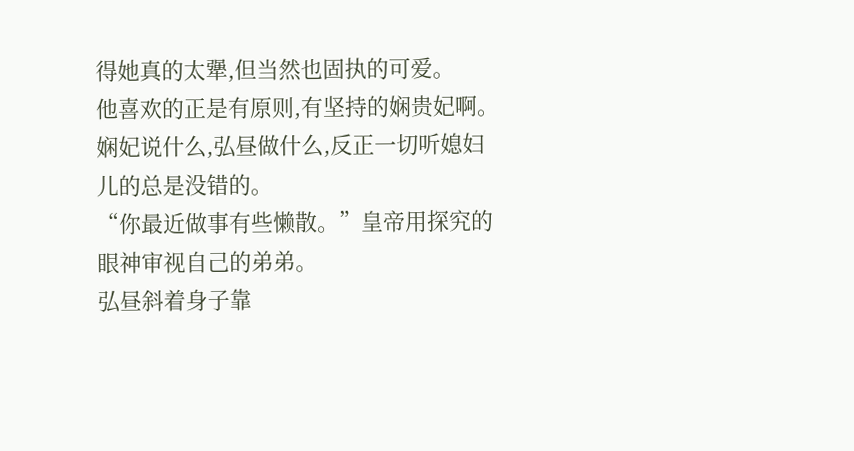得她真的太犟,但当然也固执的可爱。
他喜欢的正是有原则,有坚持的娴贵妃啊。
娴妃说什么,弘昼做什么,反正一切听媳妇儿的总是没错的。
“你最近做事有些懒散。”皇帝用探究的眼神审视自己的弟弟。
弘昼斜着身子靠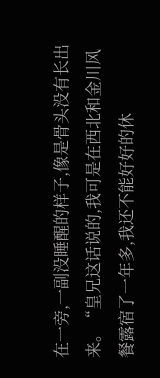在一旁,一副没睡醒的样子,像是骨头没有长出来。“皇兄这话说的,我可是在西北和金川风餐露宿了一年多,我还不能好好的休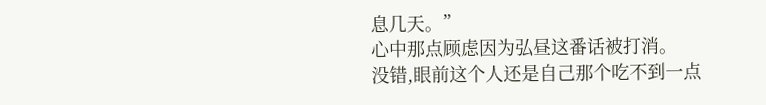息几天。”
心中那点顾虑因为弘昼这番话被打消。
没错,眼前这个人还是自己那个吃不到一点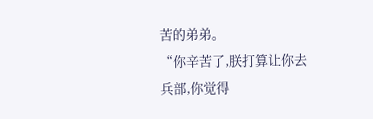苦的弟弟。
“你辛苦了,朕打算让你去兵部,你觉得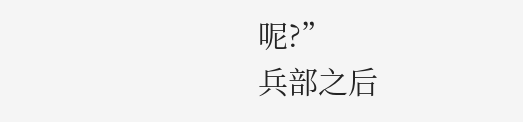呢?”
兵部之后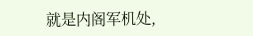就是内阁军机处,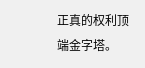正真的权利顶端金字塔。